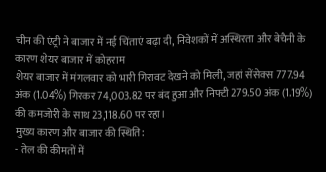चीन की एंट्री ने बाजार में नई चिंताएं बढ़ा दी, निवेशकों में अस्थिरता और बेचैनी के कारण शेयर बाजार में कोहराम
शेयर बाजार में मंगलवार को भारी गिरावट देखने को मिली, जहां सेंसेक्स 777.94 अंक (1.04%) गिरकर 74,003.82 पर बंद हुआ और निफ्टी 279.50 अंक (1.19%) की कमजोरी के साथ 23,118.60 पर रहा।
मुख्य कारण और बाजार की स्थिति:
- तेल की कीमतों में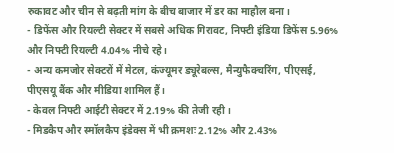रुकावट और चीन से बढ़ती मांग के बीच बाजार में डर का माहौल बना।
- डिफेंस और रियल्टी सेक्टर में सबसे अधिक गिरावट, निफ्टी इंडिया डिफेंस 5.96% और निफ्टी रियल्टी 4.04% नीचे रहे।
- अन्य कमजोर सेक्टरों में मेटल, कंज्यूमर ड्यूरेबल्स, मैन्युफैक्चरिंग, पीएसई, पीएसयू बैंक और मीडिया शामिल हैं।
- केवल निफ्टी आईटी सेक्टर में 2.19% की तेजी रही।
- मिडकैप और स्मॉलकैप इंडेक्स में भी क्रमशः 2.12% और 2.43%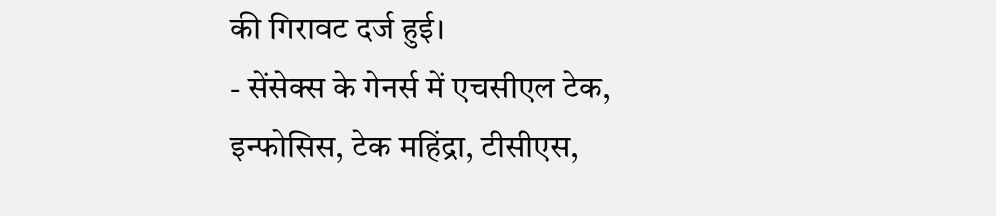की गिरावट दर्ज हुई।
- सेंसेक्स के गेनर्स में एचसीएल टेक, इन्फोसिस, टेक महिंद्रा, टीसीएस,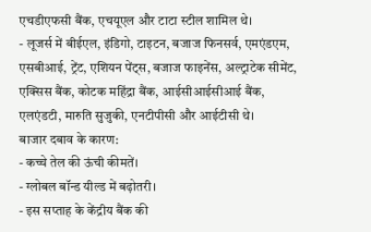एचडीएफसी बैंक, एचयूएल और टाटा स्टील शामिल थे।
- लूजर्स में बीईएल, इंडिगो, टाइटन, बजाज फिनसर्व, एमएंडएम, एसबीआई, ट्रेंट, एशियन पेंट्स, बजाज फाइनेंस, अल्ट्राटेक सीमेंट, एक्सिस बैंक, कोटक महिंद्रा बैंक, आईसीआईसीआई बैंक, एलएंडटी, मारुति सुजुकी, एनटीपीसी और आईटीसी थे।
बाजार दबाव के कारण:
- कच्चे तेल की ऊंची कीमतें।
- ग्लोबल बॉन्ड यील्ड में बढ़ोतरी।
- इस सप्ताह के केंद्रीय बैंक की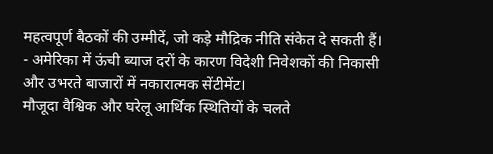महत्वपूर्ण बैठकों की उम्मीदें, जो कड़े मौद्रिक नीति संकेत दे सकती हैं।
- अमेरिका में ऊंची ब्याज दरों के कारण विदेशी निवेशकों की निकासी और उभरते बाजारों में नकारात्मक सेंटीमेंट।
मौजूदा वैश्विक और घरेलू आर्थिक स्थितियों के चलते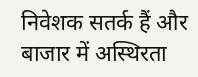निवेशक सतर्क हैं और बाजार में अस्थिरता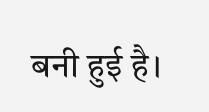बनी हुई है।